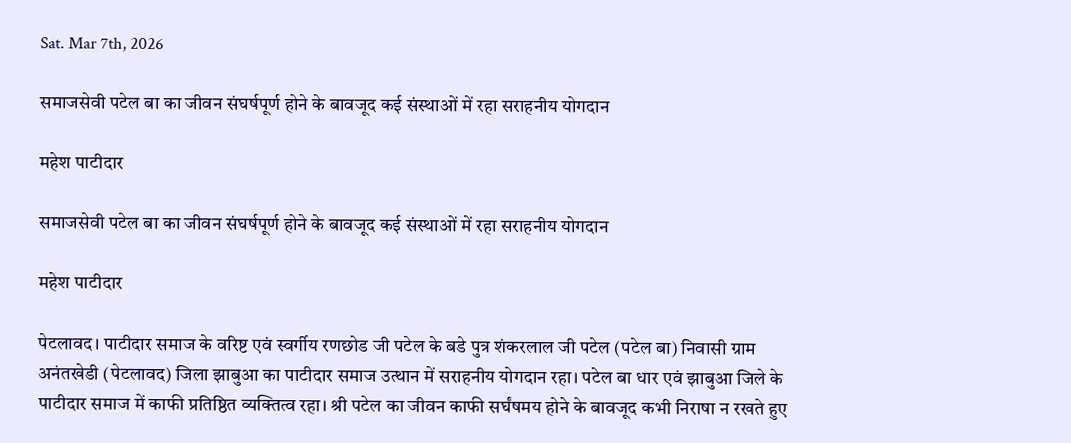Sat. Mar 7th, 2026

समाजसेवी पटेल बा का जीवन संघर्षपूर्ण होने के बावजूद कई संस्थाओं में रहा सराहनीय योगदान

महेश पाटीदार

समाजसेवी पटेल बा का जीवन संघर्षपूर्ण होने के बावजूद कई संस्थाओं में रहा सराहनीय योगदान

महेश पाटीदार

पेटलावद। पाटीदार समाज के वरिष्ट एवं स्वर्गीय रणछोड जी पटेल के बडे पुत्र शंकरलाल जी पटेल (पटेल बा) निवासी ग्राम अनंतखेडी (पेटलावद) जिला झाबुआ का पाटीदार समाज उत्थान में सराहनीय योगदान रहा। पटेल बा धार एवं झाबुआ जिले के पाटीदार समाज में काफी प्रतिष्ठित व्यक्तित्व रहा। श्री पटेल का जीवन काफी सर्घंषमय होने के बावजूद कभी निराषा न रखते हुए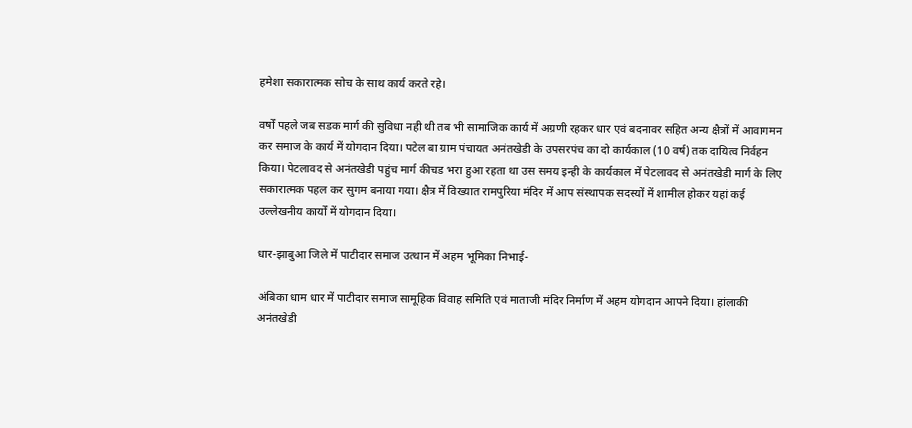हमेशा सकारात्मक सोच के साथ कार्य करते रहे।

वर्षों पहले जब सडक मार्ग की सुविधा नही थी तब भी सामाजिक कार्य में अग्रणी रहकर धार एवं बदनावर सहित अन्य क्षैत्रों में आवागमन कर समाज के कार्य में योगदान दिया। पटेल बा ग्राम पंचायत अनंतखेडी के उपसरपंच का दो कार्यकाल (10 वर्ष) तक दायित्व निर्वहन किया। पेटलावद से अनंतखेडी पहुंच मार्ग कीचड भरा हुआ रहता था उस समय इन्ही के कार्यकाल में पेटलावद से अनंतखेडी मार्ग के लिए सकारात्मक पहल कर सुगम बनाया गया। क्षैत्र में विख्यात रामपुरिया मंदिर में आप संस्थापक सदस्यों में शामील होकर यहां कई उल्लेखनीय कार्यों में योगदान दिया।

धार-झाबुआ जिले में पाटीदार समाज उत्थान में अहम भूमिका निभाई-

अंबिका धाम धार में पाटीदार समाज सामूहिक विवाह समिति एवं माताजी मंदिर निर्माण में अहम योगदान आपने दिया। हांलाकी अनंतखेडी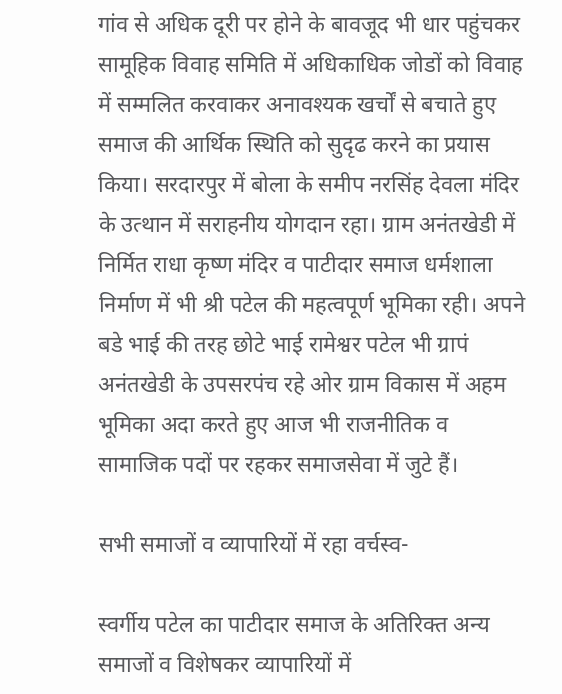गांव से अधिक दूरी पर होने के बावजूद भी धार पहुंचकर सामूहिक विवाह समिति में अधिकाधिक जोडों को विवाह में सम्मलित करवाकर अनावश्यक खर्चों से बचाते हुए समाज की आर्थिक स्थिति को सुदृढ करने का प्रयास किया। सरदारपुर में बोला के समीप नरसिंह देवला मंदिर के उत्थान में सराहनीय योगदान रहा। ग्राम अनंतखेडी में निर्मित राधा कृष्ण मंदिर व पाटीदार समाज धर्मशाला निर्माण में भी श्री पटेल की महत्वपूर्ण भूमिका रही। अपने बडे भाई की तरह छोटे भाई रामेश्वर पटेल भी ग्रापं अनंतखेडी के उपसरपंच रहे ओर ग्राम विकास में अहम भूमिका अदा करते हुए आज भी राजनीतिक व सामाजिक पदों पर रहकर समाजसेवा में जुटे हैं।

सभी समाजों व व्यापारियों में रहा वर्चस्व-

स्वर्गीय पटेल का पाटीदार समाज के अतिरिक्त अन्य समाजों व विशेषकर व्यापारियों में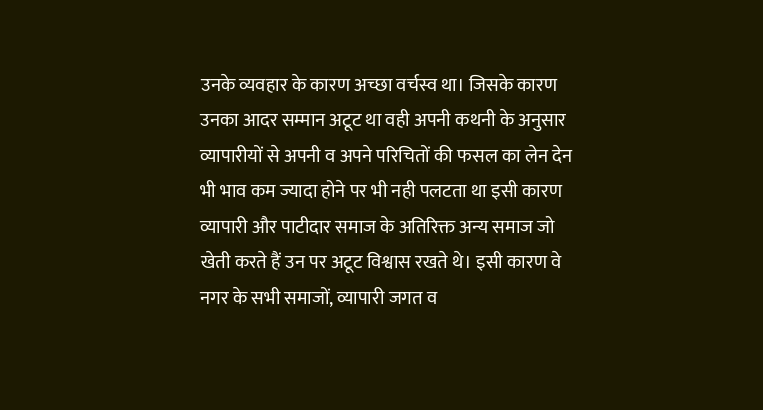उनके व्यवहार के कारण अच्छा वर्चस्व था। जिसके कारण उनका आदर सम्मान अटूट था वही अपनी कथनी के अनुसार व्यापारीयों से अपनी व अपने परिचितों की फसल का लेन देन भी भाव कम ज्यादा होने पर भी नही पलटता था इसी कारण व्यापारी और पाटीदार समाज के अतिरिक्त अन्य समाज जो खेती करते हैं उन पर अटूट विश्वास रखते थे। इसी कारण वे नगर के सभी समाजों, व्यापारी जगत व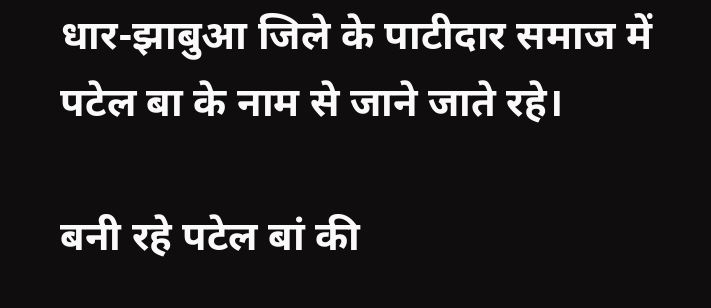धार-झाबुआ जिले के पाटीदार समाज में पटेल बा के नाम से जाने जाते रहे।

बनी रहे पटेल बां की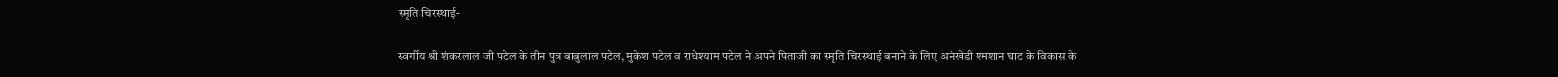स्मृति चिरस्थाई-

स्वर्गीय श्री शंकरलाल जी पटेल के तीन पुत्र बाबुलाल पटेल, मुकेश पटेल व राधेश्याम पटेल ने अपने पिताजी का स्मृति चिरस्थाई बनाने के लिए अनंखेडी श्मशान घाट के विकास के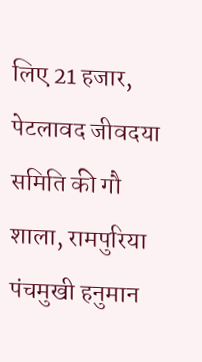लिए 21 हजार, पेटलावद जीवदया समिति की गौ शाला, रामपुरिया पंचमुखी हनुमान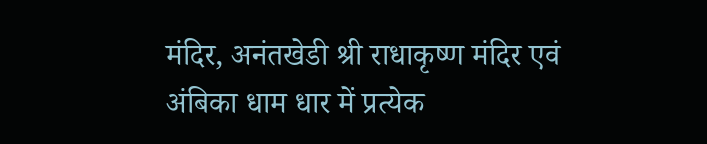मंदिर, अनंतखेडी श्री राधाकृष्ण मंदिर एवं अंबिका धाम धार में प्रत्येक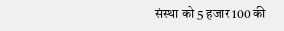संस्था को 5 हजार 100 की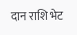दान राशि भेट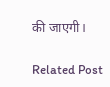की जाएगी।

Related Post